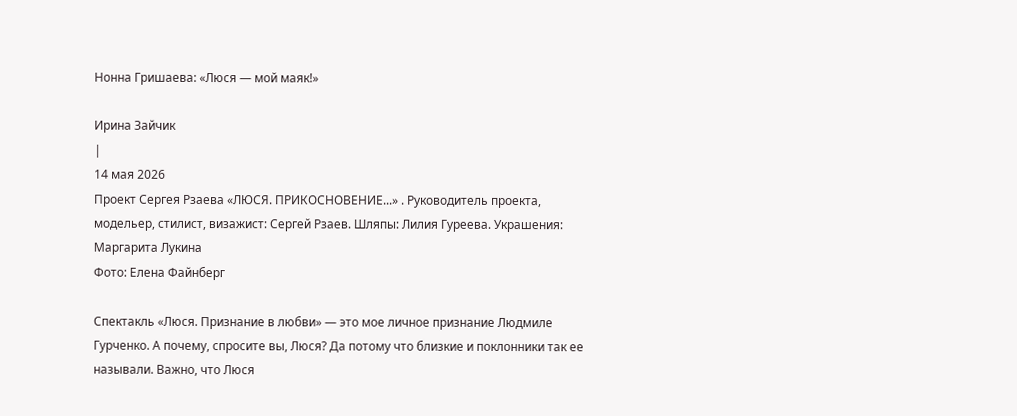Нонна Гришаева: «Люся — мой маяк!»

Ирина Зайчик
|
14 мая 2026
Проект Сергея Рзаева «ЛЮСЯ. ПРИКОСНОВЕНИЕ...» . Руководитель проекта, модельер, стилист, визажист: Сергей Рзаев. Шляпы: Лилия Гуреева. Украшения: Маргарита Лукина
Фото: Елена Файнберг

Спектакль «Люся. Признание в любви» — это мое личное признание Людмиле Гурченко. А почему, спросите вы, Люся? Да потому что близкие и поклонники так ее называли. Важно, что Люся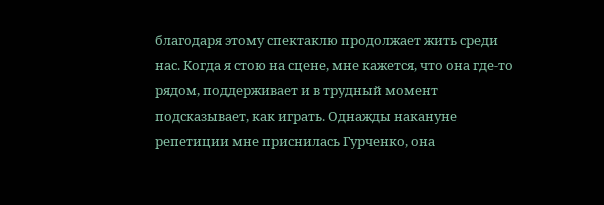благодаря этому спектаклю продолжает жить среди нас. Когда я стою на сцене, мне кажется, что она где-то рядом, поддерживает и в трудный момент подсказывает, как играть. Однажды накануне репетиции мне приснилась Гурченко, она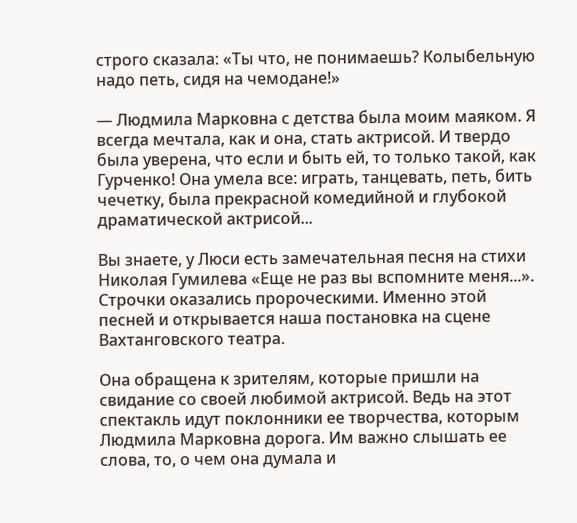строго сказала: «Ты что, не понимаешь? Колыбельную надо петь, сидя на чемодане!»

— Людмила Марковна с детства была моим маяком. Я всегда мечтала, как и она, стать актрисой. И твердо была уверена, что если и быть ей, то только такой, как Гурченко! Она умела все: играть, танцевать, петь, бить чечетку, была прекрасной комедийной и глубокой драматической актрисой...

Вы знаете, у Люси есть замечательная песня на стихи Николая Гумилева «Еще не раз вы вспомните меня...». Строчки оказались пророческими. Именно этой песней и открывается наша постановка на сцене Вахтанговского театра.

Она обращена к зрителям, которые пришли на свидание со своей любимой актрисой. Ведь на этот спектакль идут поклонники ее творчества, которым Людмила Марковна дорога. Им важно слышать ее слова, то, о чем она думала и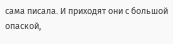сама писала. И приходят они с большой опаской,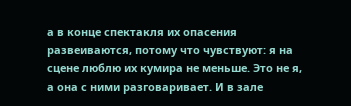а в конце спектакля их опасения развеиваются, потому что чувствуют: я на сцене люблю их кумира не меньше. Это не я, а она с ними разговаривает. И в зале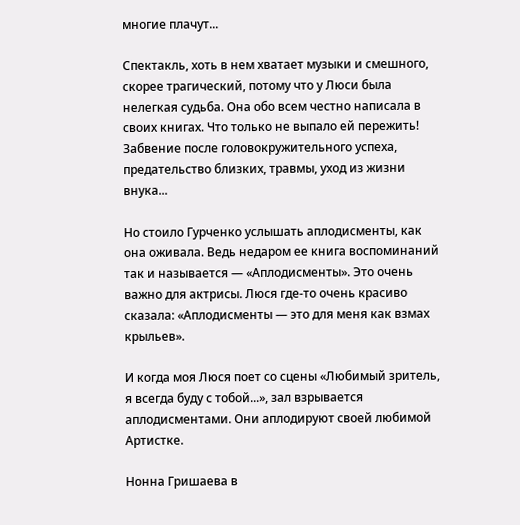многие плачут...

Спектакль, хоть в нем хватает музыки и смешного, скорее трагический, потому что у Люси была нелегкая судьба. Она обо всем честно написала в своих книгах. Что только не выпало ей пережить! Забвение после головокружительного успеха, предательство близких, травмы, уход из жизни внука...

Но стоило Гурченко услышать аплодисменты, как она оживала. Ведь недаром ее книга воспоминаний так и называется — «Аплодисменты». Это очень важно для актрисы. Люся где-то очень красиво сказала: «Аплодисменты — это для меня как взмах крыльев».

И когда моя Люся поет со сцены «Любимый зритель, я всегда буду с тобой...», зал взрывается аплодисментами. Они аплодируют своей любимой Артистке.

Нонна Гришаева в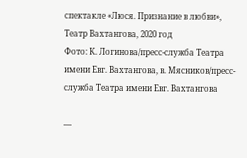спектакле «Люся. Признание в любви», Театр Вахтангова, 2020 год
Фото: К. Логинова/пресс-служба Театра имени Евг. Вахтангова, в. Мясников/пресс-служба Театра имени Евг. Вахтангова

—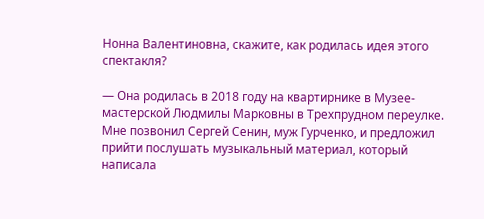Нонна Валентиновна, скажите, как родилась идея этого спектакля?

— Она родилась в 2018 году на квартирнике в Музее-мастерской Людмилы Марковны в Трехпрудном переулке. Мне позвонил Сергей Сенин, муж Гурченко, и предложил прийти послушать музыкальный материал, который написала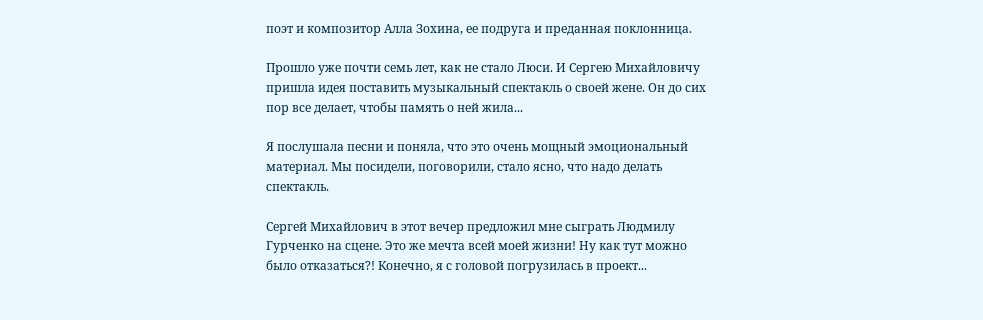поэт и композитор Алла Зохина, ее подруга и преданная поклонница.

Прошло уже почти семь лет, как не стало Люси. И Сергею Михайловичу пришла идея поставить музыкальный спектакль о своей жене. Он до сих пор все делает, чтобы память о ней жила...

Я послушала песни и поняла, что это очень мощный эмоциональный материал. Мы посидели, поговорили, стало ясно, что надо делать спектакль.

Сергей Михайлович в этот вечер предложил мне сыграть Людмилу Гурченко на сцене. Это же мечта всей моей жизни! Ну как тут можно было отказаться?! Конечно, я с головой погрузилась в проект...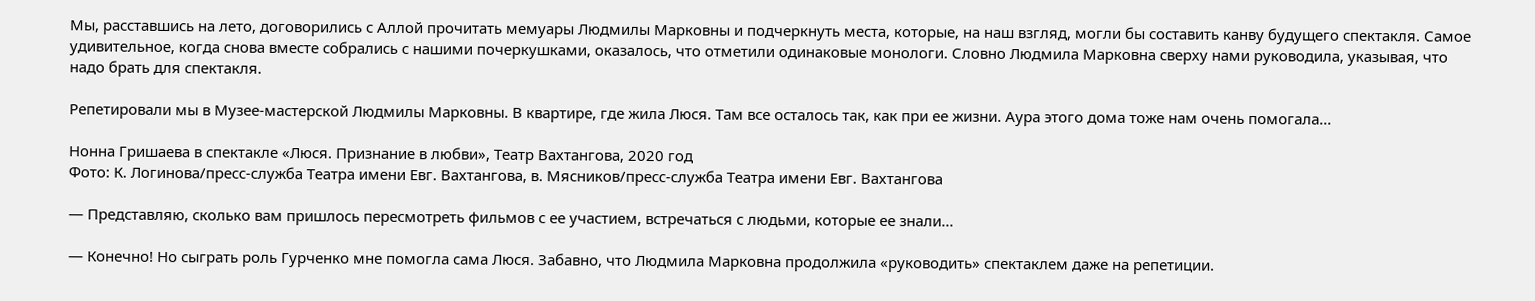Мы, расставшись на лето, договорились с Аллой прочитать мемуары Людмилы Марковны и подчеркнуть места, которые, на наш взгляд, могли бы составить канву будущего спектакля. Самое удивительное, когда снова вместе собрались с нашими почеркушками, оказалось, что отметили одинаковые монологи. Словно Людмила Марковна сверху нами руководила, указывая, что надо брать для спектакля.

Репетировали мы в Музее-мастерской Людмилы Марковны. В квартире, где жила Люся. Там все осталось так, как при ее жизни. Аура этого дома тоже нам очень помогала...

Нонна Гришаева в спектакле «Люся. Признание в любви», Театр Вахтангова, 2020 год
Фото: К. Логинова/пресс-служба Театра имени Евг. Вахтангова, в. Мясников/пресс-служба Театра имени Евг. Вахтангова

— Представляю, сколько вам пришлось пересмотреть фильмов с ее участием, встречаться с людьми, которые ее знали...

— Конечно! Но сыграть роль Гурченко мне помогла сама Люся. Забавно, что Людмила Марковна продолжила «руководить» спектаклем даже на репетиции.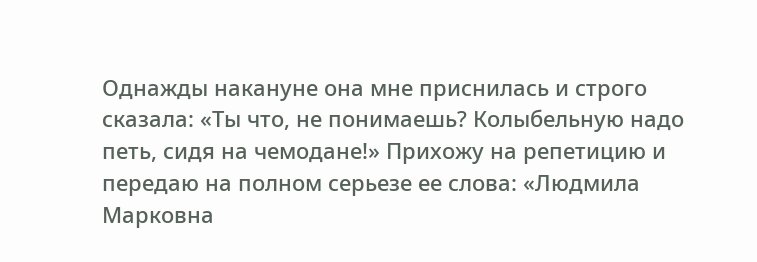Однажды накануне она мне приснилась и строго сказала: «Ты что, не понимаешь? Колыбельную надо петь, сидя на чемодане!» Прихожу на репетицию и передаю на полном серьезе ее слова: «Людмила Марковна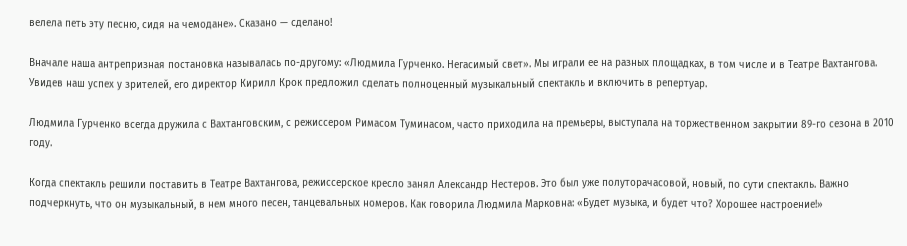велела петь эту песню, сидя на чемодане». Сказано — сделано!

Вначале наша антрепризная постановка называлась по-другому: «Людмила Гурченко. Негасимый свет». Мы играли ее на разных площадках, в том числе и в Театре Вахтангова. Увидев наш успех у зрителей, его директор Кирилл Крок предложил сделать полноценный музыкальный спектакль и включить в репертуар.

Людмила Гурченко всегда дружила с Вахтанговским, с режиссером Римасом Туминасом, часто приходила на премьеры, выступала на торжественном закрытии 89-го сезона в 2010 году.

Когда спектакль решили поставить в Театре Вахтангова, режиссерское кресло занял Александр Нестеров. Это был уже полуторачасовой, новый, по сути спектакль. Важно подчеркнуть, что он музыкальный, в нем много песен, танцевальных номеров. Как говорила Людмила Марковна: «Будет музыка, и будет что? Хорошее настроение!»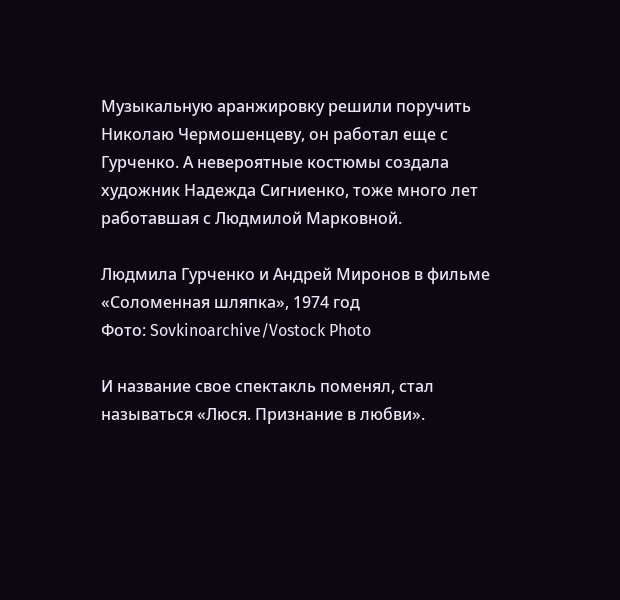Музыкальную аранжировку решили поручить Николаю Чермошенцеву, он работал еще с Гурченко. А невероятные костюмы создала художник Надежда Сигниенко, тоже много лет работавшая с Людмилой Марковной.

Людмила Гурченко и Андрей Миронов в фильме «Соломенная шляпка», 1974 год
Фото: Sovkinoarchive/Vostock Photo

И название свое спектакль поменял, стал называться «Люся. Признание в любви».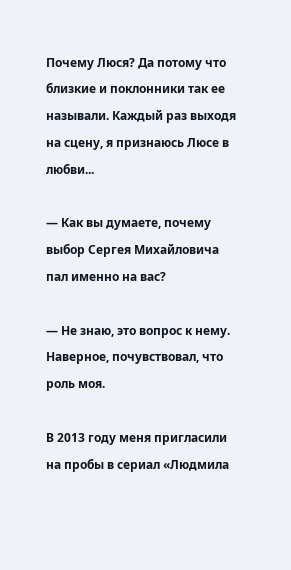Почему Люся? Да потому что близкие и поклонники так ее называли. Каждый раз выходя на сцену, я признаюсь Люсе в любви...

— Как вы думаете, почему выбор Сергея Михайловича пал именно на вас?

— Не знаю, это вопрос к нему. Наверное, почувствовал, что роль моя.

В 2013 году меня пригласили на пробы в сериал «Людмила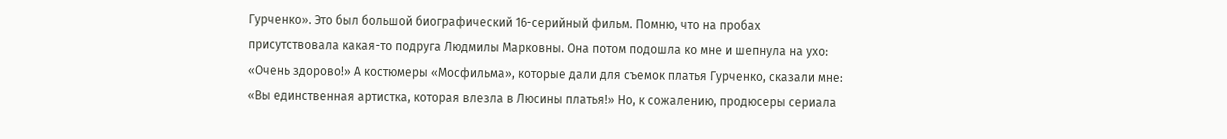Гурченко». Это был большой биографический 16-серийный фильм. Помню, что на пробах присутствовала какая-то подруга Людмилы Марковны. Она потом подошла ко мне и шепнула на ухо: «Очень здорово!» А костюмеры «Мосфильма», которые дали для съемок платья Гурченко, сказали мне: «Вы единственная артистка, которая влезла в Люсины платья!» Но, к сожалению, продюсеры сериала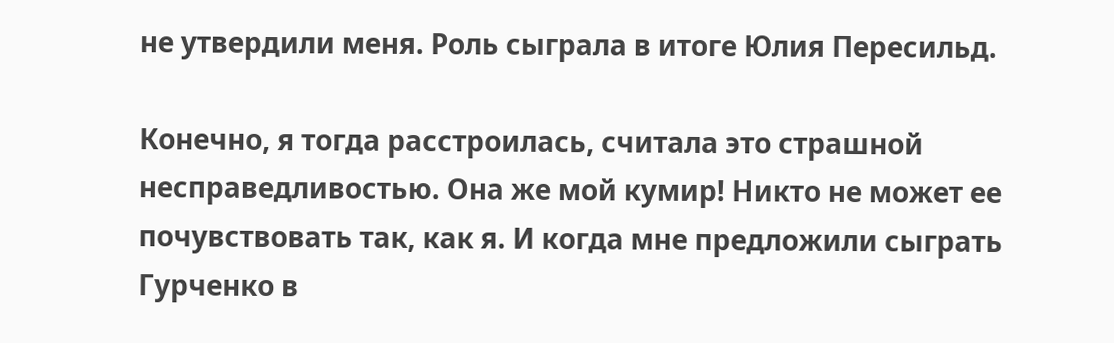не утвердили меня. Роль сыграла в итоге Юлия Пересильд.

Конечно, я тогда расстроилась, считала это страшной несправедливостью. Она же мой кумир! Никто не может ее почувствовать так, как я. И когда мне предложили сыграть Гурченко в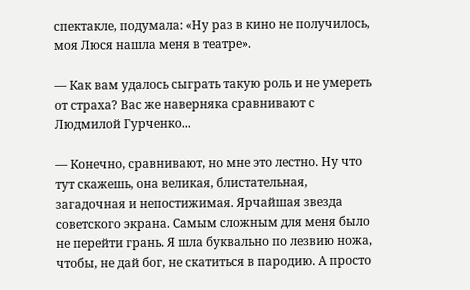спектакле, подумала: «Ну раз в кино не получилось, моя Люся нашла меня в театре».

— Как вам удалось сыграть такую роль и не умереть от страха? Вас же наверняка сравнивают с Людмилой Гурченко...

— Конечно, сравнивают, но мне это лестно. Ну что тут скажешь, она великая, блистательная, загадочная и непостижимая. Ярчайшая звезда советского экрана. Самым сложным для меня было не перейти грань. Я шла буквально по лезвию ножа, чтобы, не дай бог, не скатиться в пародию. А просто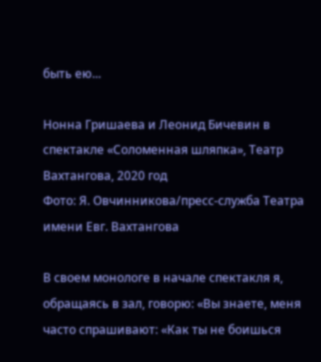быть ею...

Нонна Гришаева и Леонид Бичевин в спектакле «Соломенная шляпка», Театр Вахтангова, 2020 год
Фото: Я. Овчинникова/пресс-служба Театра имени Евг. Вахтангова

В своем монологе в начале спектакля я, обращаясь в зал, говорю: «Вы знаете, меня часто спрашивают: «Как ты не боишься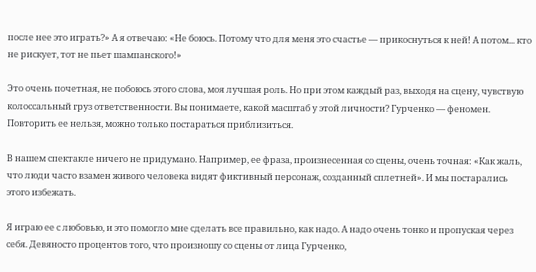после нее это играть?» А я отвечаю: «Не боюсь. Потому что для меня это счастье — прикоснуться к ней! А потом... кто не рискует, тот не пьет шампанского!»

Это очень почетная, не побоюсь этого слова, моя лучшая роль. Но при этом каждый раз, выходя на сцену, чувствую колоссальный груз ответственности. Вы понимаете, какой масштаб у этой личности? Гурченко — феномен. Повторить ее нельзя, можно только постараться приблизиться.

В нашем спектакле ничего не придумано. Например, ее фраза, произнесенная со сцены, очень точная: «Как жаль, что люди часто взамен живого человека видят фиктивный персонаж, созданный сплетней». И мы постарались этого избежать.

Я играю ее с любовью, и это помогло мне сделать все правильно, как надо. А надо очень тонко и пропуская через себя. Девяносто процентов того, что произношу со сцены от лица Гурченко,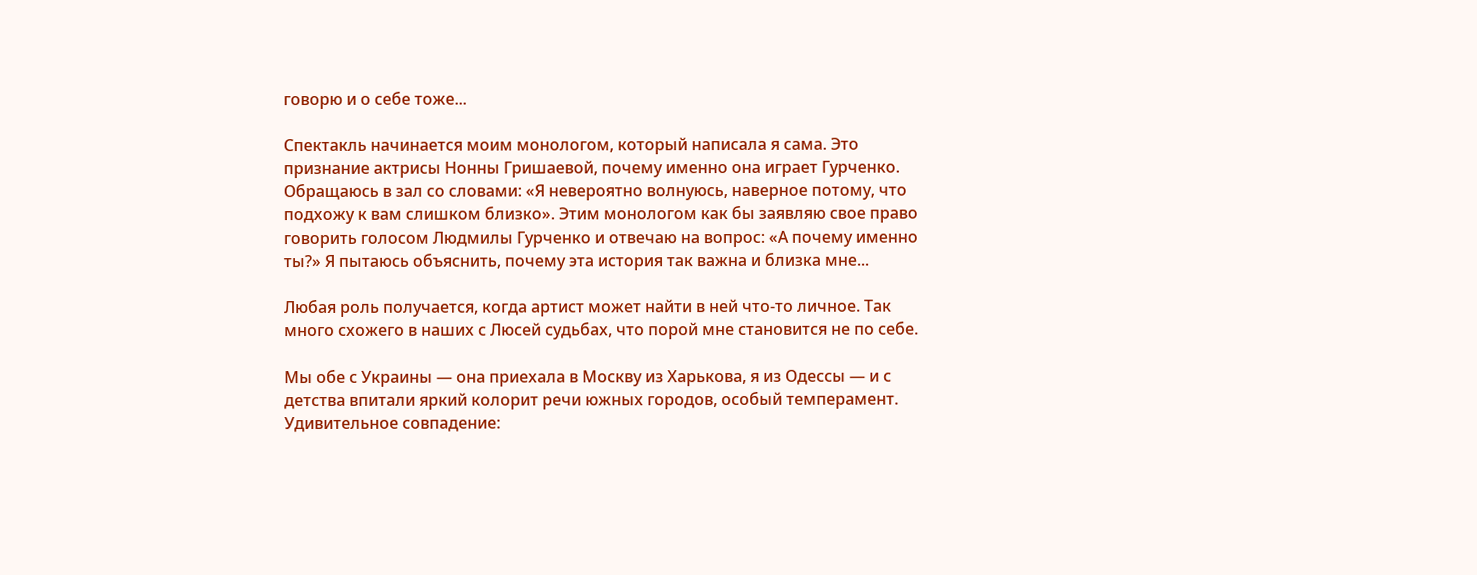говорю и о себе тоже...

Спектакль начинается моим монологом, который написала я сама. Это признание актрисы Нонны Гришаевой, почему именно она играет Гурченко. Обращаюсь в зал со словами: «Я невероятно волнуюсь, наверное потому, что подхожу к вам слишком близко». Этим монологом как бы заявляю свое право говорить голосом Людмилы Гурченко и отвечаю на вопрос: «А почему именно ты?» Я пытаюсь объяснить, почему эта история так важна и близка мне...

Любая роль получается, когда артист может найти в ней что-то личное. Так много схожего в наших с Люсей судьбах, что порой мне становится не по себе.

Мы обе с Украины — она приехала в Москву из Харькова, я из Одессы — и с детства впитали яркий колорит речи южных городов, особый темперамент. Удивительное совпадение: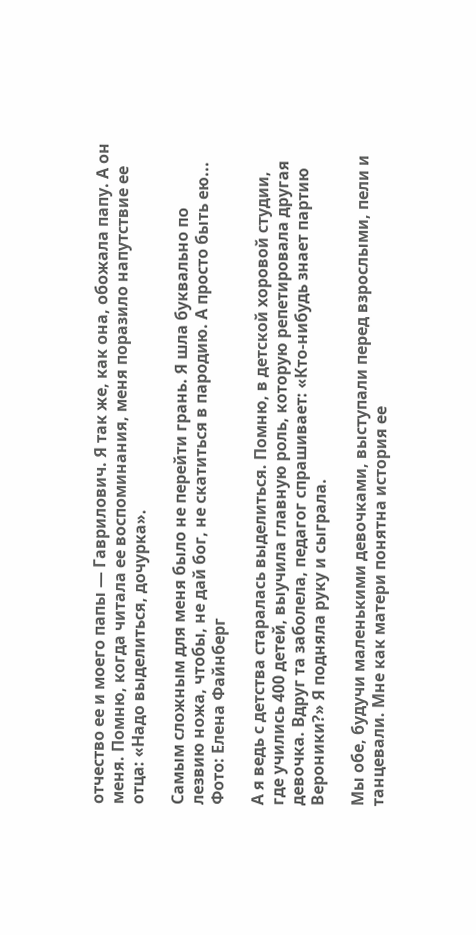отчество ее и моего папы — Гаврилович. Я так же, как она, обожала папу. А он меня. Помню, когда читала ее воспоминания, меня поразило напутствие ее отца: «Надо выделиться, дочурка».

Самым сложным для меня было не перейти грань. Я шла буквально по лезвию ножа, чтобы, не дай бог, не скатиться в пародию. А просто быть ею...
Фото: Елена Файнберг

А я ведь с детства старалась выделиться. Помню, в детской хоровой студии, где учились 400 детей, выучила главную роль, которую репетировала другая девочка. Вдруг та заболела, педагог спрашивает: «Кто-нибудь знает партию Вероники?» Я подняла руку и сыграла.

Мы обе, будучи маленькими девочками, выступали перед взрослыми, пели и танцевали. Мне как матери понятна история ее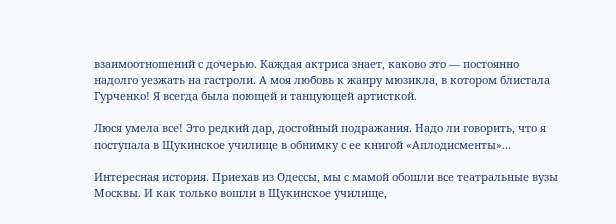взаимоотношений с дочерью. Каждая актриса знает, каково это — постоянно надолго уезжать на гастроли. А моя любовь к жанру мюзикла, в котором блистала Гурченко! Я всегда была поющей и танцующей артисткой.

Люся умела все! Это редкий дар, достойный подражания. Надо ли говорить, что я поступала в Щукинское училище в обнимку с ее книгой «Аплодисменты»...

Интересная история. Приехав из Одессы, мы с мамой обошли все театральные вузы Москвы. И как только вошли в Щукинское училище,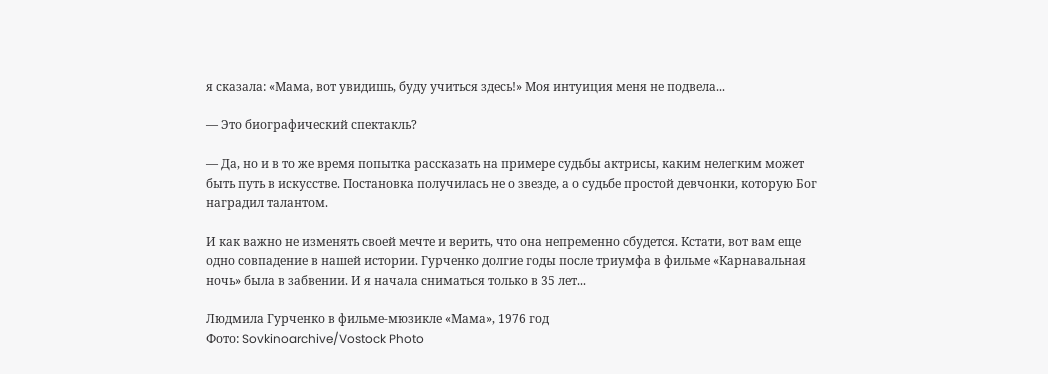я сказала: «Мама, вот увидишь, буду учиться здесь!» Моя интуиция меня не подвела...

— Это биографический спектакль?

— Да, но и в то же время попытка рассказать на примере судьбы актрисы, каким нелегким может быть путь в искусстве. Постановка получилась не о звезде, а о судьбе простой девчонки, которую Бог наградил талантом.

И как важно не изменять своей мечте и верить, что она непременно сбудется. Кстати, вот вам еще одно совпадение в нашей истории. Гурченко долгие годы после триумфа в фильме «Карнавальная ночь» была в забвении. И я начала сниматься только в 35 лет...

Людмила Гурченко в фильме-мюзикле «Мама», 1976 год
Фото: Sovkinoarchive/Vostock Photo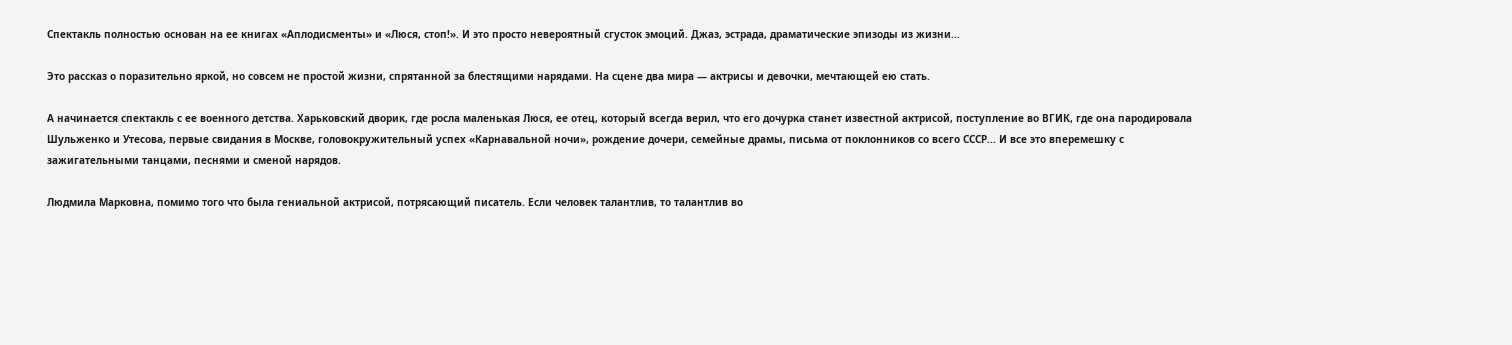Спектакль полностью основан на ее книгах «Аплодисменты» и «Люся, стоп!». И это просто невероятный сгусток эмоций. Джаз, эстрада, драматические эпизоды из жизни...

Это рассказ о поразительно яркой, но совсем не простой жизни, спрятанной за блестящими нарядами. На сцене два мира — актрисы и девочки, мечтающей ею стать.

А начинается спектакль с ее военного детства. Харьковский дворик, где росла маленькая Люся, ее отец, который всегда верил, что его дочурка станет известной актрисой, поступление во ВГИК, где она пародировала Шульженко и Утесова, первые свидания в Москве, головокружительный успех «Карнавальной ночи», рождение дочери, семейные драмы, письма от поклонников со всего СССР... И все это вперемешку с зажигательными танцами, песнями и сменой нарядов.

Людмила Марковна, помимо того что была гениальной актрисой, потрясающий писатель. Если человек талантлив, то талантлив во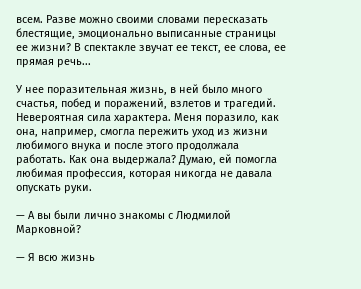всем. Разве можно своими словами пересказать блестящие, эмоционально выписанные страницы ее жизни? В спектакле звучат ее текст, ее слова, ее прямая речь...

У нее поразительная жизнь, в ней было много счастья, побед и поражений, взлетов и трагедий. Невероятная сила характера. Меня поразило, как она, например, смогла пережить уход из жизни любимого внука и после этого продолжала работать. Как она выдержала? Думаю, ей помогла любимая профессия, которая никогда не давала опускать руки.

— А вы были лично знакомы с Людмилой Марковной?

— Я всю жизнь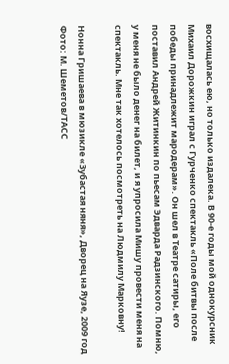восхищалась ею, но только издалека. В 90-е годы мой однокурсник Михаил Дорожкин играл с Гурченко спектакль «Поле битвы после победы принадлежит мародерам». Он шел в Театре сатиры, его поставил Андрей Житинкин по пьесам Эдварда Радзинского. Помню, у меня не было денег на билет, и я упросила Мишу провести меня на спектакль. Мне так хотелось посмотреть на Людмилу Марковну!

Нонна Гришаева в мюзикле «Зубастая няня», Дворец на Яузе, 2009 год
Фото: М. Шеметов/ТАСС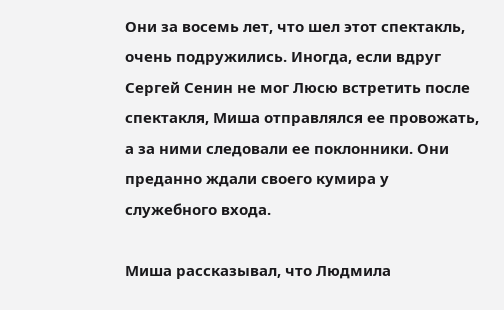Они за восемь лет, что шел этот спектакль, очень подружились. Иногда, если вдруг Сергей Сенин не мог Люсю встретить после спектакля, Миша отправлялся ее провожать, а за ними следовали ее поклонники. Они преданно ждали своего кумира у служебного входа.

Миша рассказывал, что Людмила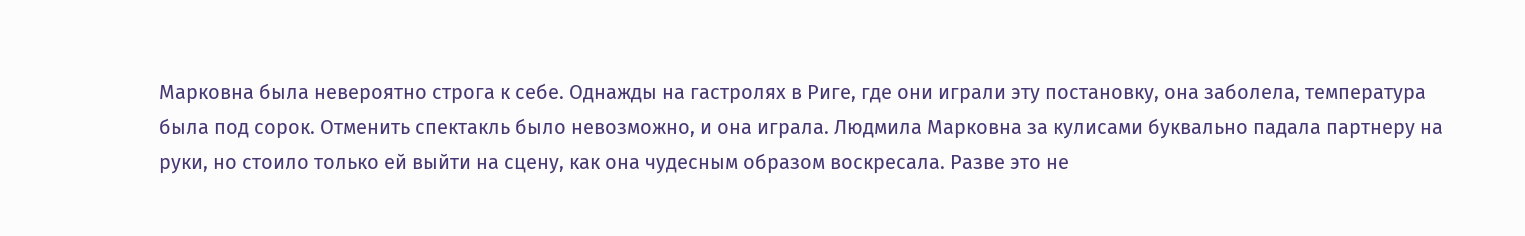Марковна была невероятно строга к себе. Однажды на гастролях в Риге, где они играли эту постановку, она заболела, температура была под сорок. Отменить спектакль было невозможно, и она играла. Людмила Марковна за кулисами буквально падала партнеру на руки, но стоило только ей выйти на сцену, как она чудесным образом воскресала. Разве это не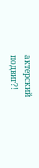актерский подвиг?!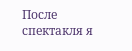После спектакля я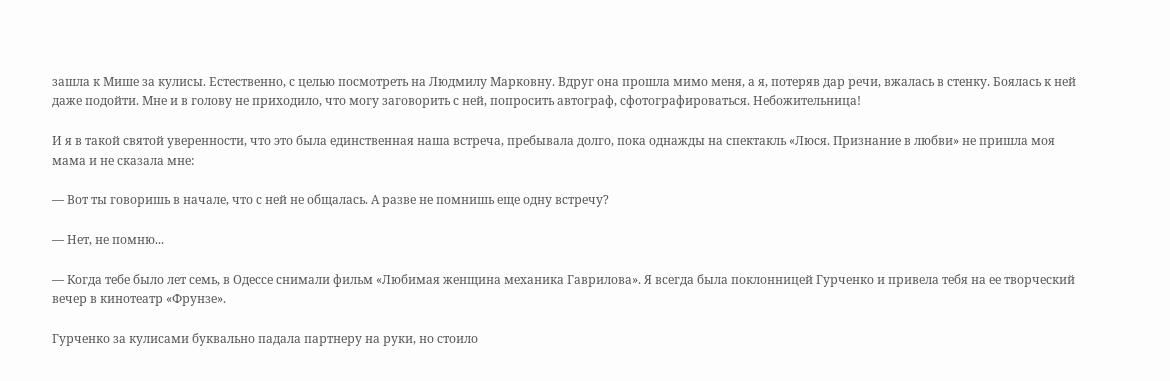зашла к Мише за кулисы. Естественно, с целью посмотреть на Людмилу Марковну. Вдруг она прошла мимо меня, а я, потеряв дар речи, вжалась в стенку. Боялась к ней даже подойти. Мне и в голову не приходило, что могу заговорить с ней, попросить автограф, сфотографироваться. Небожительница!

И я в такой святой уверенности, что это была единственная наша встреча, пребывала долго, пока однажды на спектакль «Люся. Признание в любви» не пришла моя мама и не сказала мне:

— Вот ты говоришь в начале, что с ней не общалась. А разве не помнишь еще одну встречу?

— Нет, не помню...

— Когда тебе было лет семь, в Одессе снимали фильм «Любимая женщина механика Гаврилова». Я всегда была поклонницей Гурченко и привела тебя на ее творческий вечер в кинотеатр «Фрунзе».

Гурченко за кулисами буквально падала партнеру на руки, но стоило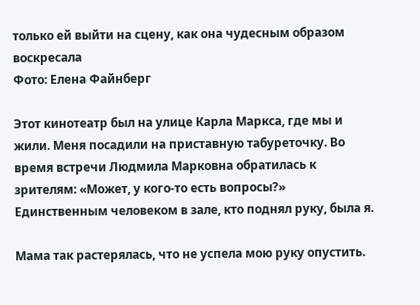только ей выйти на сцену, как она чудесным образом воскресала
Фото: Елена Файнберг

Этот кинотеатр был на улице Карла Маркса, где мы и жили. Меня посадили на приставную табуреточку. Во время встречи Людмила Марковна обратилась к зрителям: «Может, у кого-то есть вопросы?» Единственным человеком в зале, кто поднял руку, была я.

Мама так растерялась, что не успела мою руку опустить.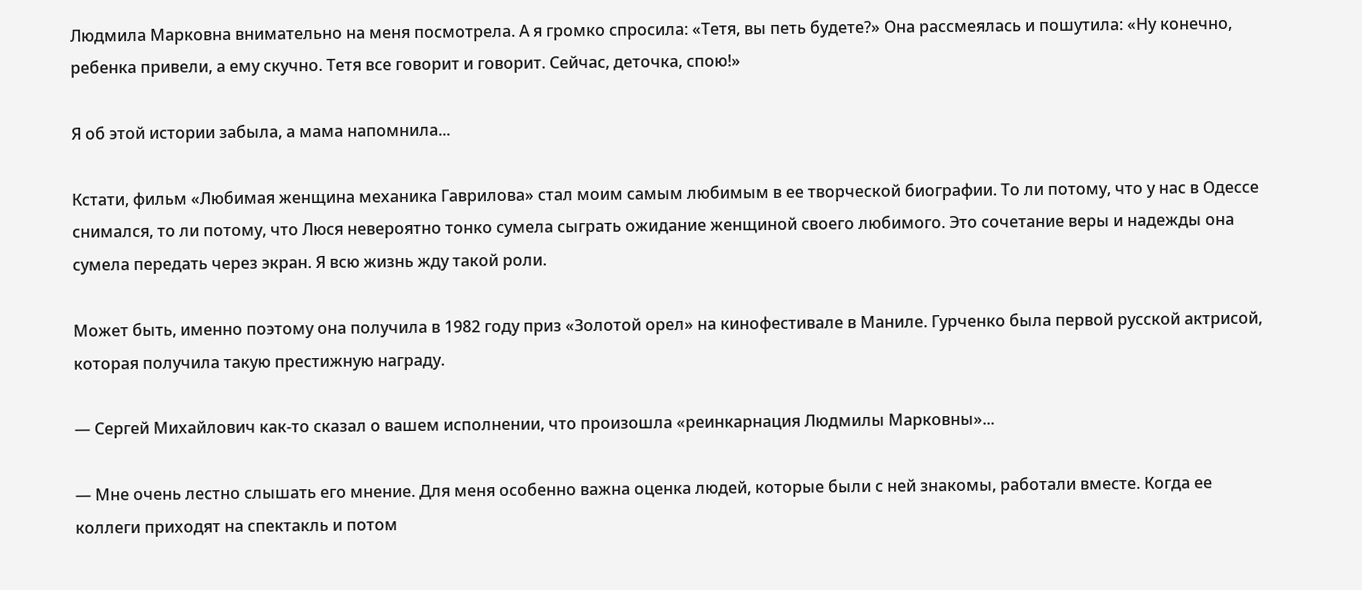Людмила Марковна внимательно на меня посмотрела. А я громко спросила: «Тетя, вы петь будете?» Она рассмеялась и пошутила: «Ну конечно, ребенка привели, а ему скучно. Тетя все говорит и говорит. Сейчас, деточка, спою!»

Я об этой истории забыла, а мама напомнила...

Кстати, фильм «Любимая женщина механика Гаврилова» стал моим самым любимым в ее творческой биографии. То ли потому, что у нас в Одессе снимался, то ли потому, что Люся невероятно тонко сумела сыграть ожидание женщиной своего любимого. Это сочетание веры и надежды она сумела передать через экран. Я всю жизнь жду такой роли.

Может быть, именно поэтому она получила в 1982 году приз «Золотой орел» на кинофестивале в Маниле. Гурченко была первой русской актрисой, которая получила такую престижную награду.

— Сергей Михайлович как-то сказал о вашем исполнении, что произошла «реинкарнация Людмилы Марковны»...

— Мне очень лестно слышать его мнение. Для меня особенно важна оценка людей, которые были с ней знакомы, работали вместе. Когда ее коллеги приходят на спектакль и потом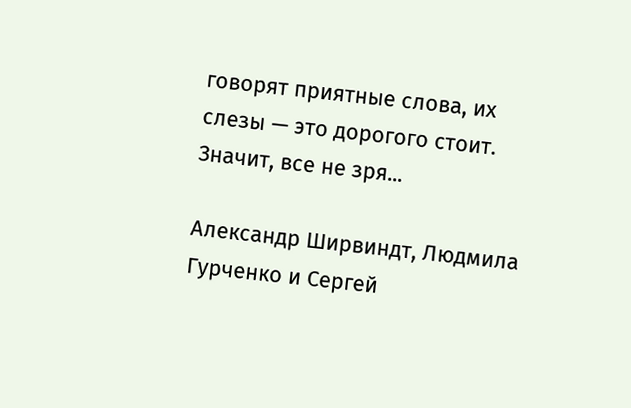говорят приятные слова, их слезы — это дорогого стоит. Значит, все не зря...

Александр Ширвиндт, Людмила Гурченко и Сергей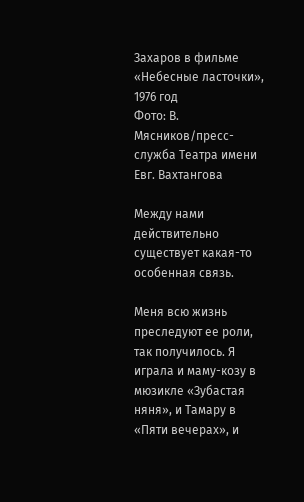Захаров в фильме «Небесные ласточки», 1976 год
Фото: В. Мясников/пресс-служба Театра имени Евг. Вахтангова

Между нами действительно существует какая-то особенная связь.

Меня всю жизнь преследуют ее роли, так получилось. Я играла и маму-козу в мюзикле «Зубастая няня», и Тамару в «Пяти вечерах», и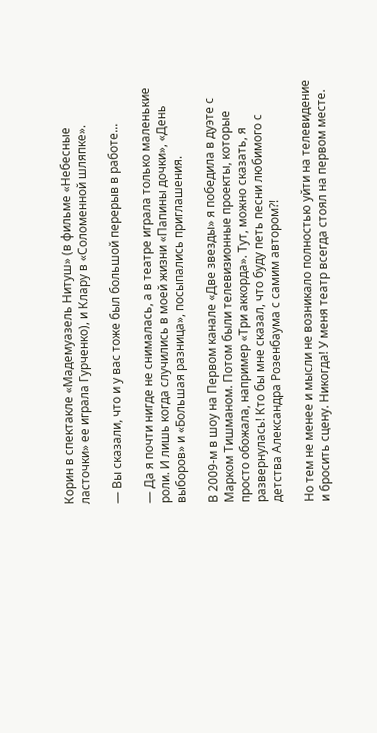Корин в спектакле «Мадемуазель Нитуш» (в фильме «Небесные ласточки» ее играла Гурченко), и Клару в «Соломенной шляпке».

— Вы сказали, что и у вас тоже был большой перерыв в работе...

— Да я почти нигде не снималась, а в театре играла только маленькие роли. И лишь когда случились в моей жизни «Папины дочки», «День выборов» и «Большая разница», посыпались приглашения.

В 2009-м в шоу на Первом канале «Две звезды» я победила в дуэте с Марком Тишманом. Потом были телевизионные проекты, которые просто обожала, например «Три аккорда». Тут, можно сказать, я развернулась! Кто бы мне сказал, что буду петь песни любимого с детства Александра Розенбаума с самим автором?!

Но тем не менее и мысли не возникало полностью уйти на телевидение и бросить сцену. Никогда! У меня театр всегда стоял на первом месте.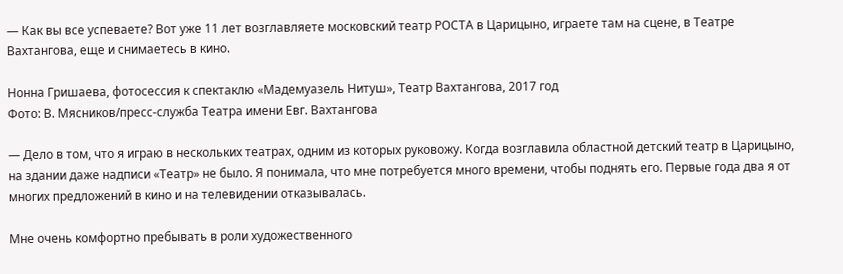— Как вы все успеваете? Вот уже 11 лет возглавляете московский театр РОСТА в Царицыно, играете там на сцене, в Театре Вахтангова, еще и снимаетесь в кино.

Нонна Гришаева, фотосессия к спектаклю «Мадемуазель Нитуш», Театр Вахтангова, 2017 год
Фото: В. Мясников/пресс-служба Театра имени Евг. Вахтангова

— Дело в том, что я играю в нескольких театрах, одним из которых руковожу. Когда возглавила областной детский театр в Царицыно, на здании даже надписи «Театр» не было. Я понимала, что мне потребуется много времени, чтобы поднять его. Первые года два я от многих предложений в кино и на телевидении отказывалась.

Мне очень комфортно пребывать в роли художественного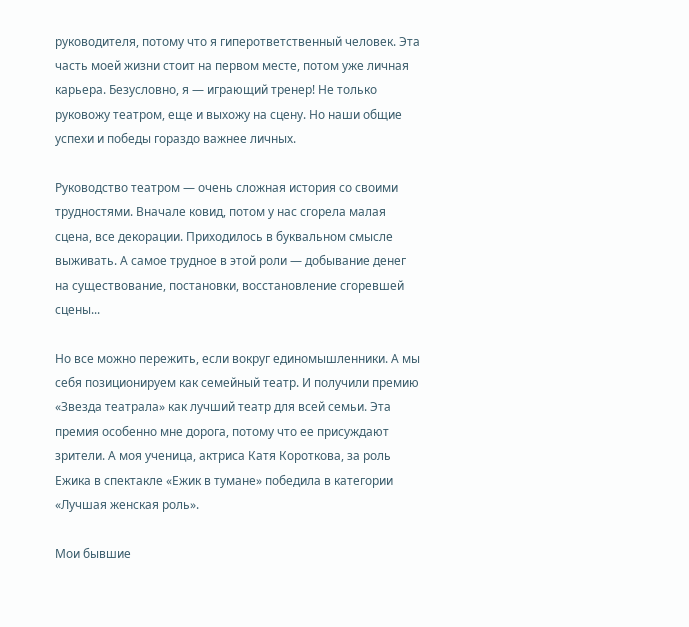руководителя, потому что я гиперответственный человек. Эта часть моей жизни стоит на первом месте, потом уже личная карьера. Безусловно, я — играющий тренер! Не только руковожу театром, еще и выхожу на сцену. Но наши общие успехи и победы гораздо важнее личных.

Руководство театром — очень сложная история со своими трудностями. Вначале ковид, потом у нас сгорела малая сцена, все декорации. Приходилось в буквальном смысле выживать. А самое трудное в этой роли — добывание денег на существование, постановки, восстановление сгоревшей сцены...

Но все можно пережить, если вокруг единомышленники. А мы себя позиционируем как семейный театр. И получили премию «Звезда театрала» как лучший театр для всей семьи. Эта премия особенно мне дорога, потому что ее присуждают зрители. А моя ученица, актриса Катя Короткова, за роль Ежика в спектакле «Ежик в тумане» победила в категории «Лучшая женская роль».

Мои бывшие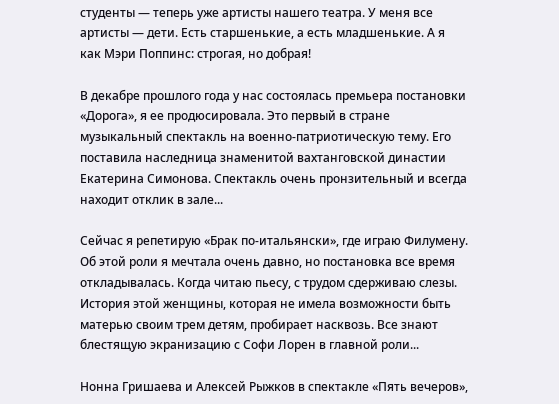студенты — теперь уже артисты нашего театра. У меня все артисты — дети. Есть старшенькие, а есть младшенькие. А я как Мэри Поппинс: строгая, но добрая!

В декабре прошлого года у нас состоялась премьера постановки «Дорога», я ее продюсировала. Это первый в стране музыкальный спектакль на военно-патриотическую тему. Его поставила наследница знаменитой вахтанговской династии Екатерина Симонова. Спектакль очень пронзительный и всегда находит отклик в зале...

Сейчас я репетирую «Брак по-итальянски», где играю Филумену. Об этой роли я мечтала очень давно, но постановка все время откладывалась. Когда читаю пьесу, с трудом сдерживаю слезы. История этой женщины, которая не имела возможности быть матерью своим трем детям, пробирает насквозь. Все знают блестящую экранизацию с Софи Лорен в главной роли...

Нонна Гришаева и Алексей Рыжков в спектакле «Пять вечеров»,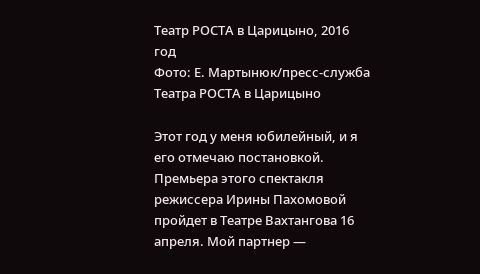Театр РОСТА в Царицыно, 2016 год
Фото: Е. Мартынюк/пресс-служба Театра РОСТА в Царицыно

Этот год у меня юбилейный, и я его отмечаю постановкой. Премьера этого спектакля режиссера Ирины Пахомовой пройдет в Театре Вахтангова 16 апреля. Мой партнер —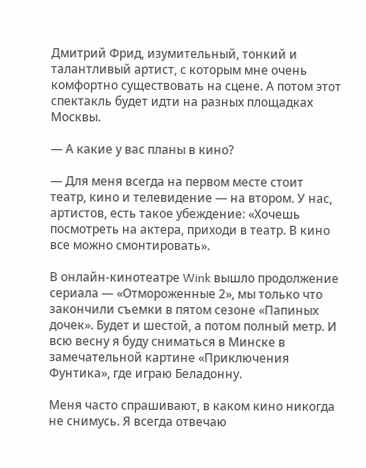Дмитрий Фрид, изумительный, тонкий и талантливый артист, с которым мне очень комфортно существовать на сцене. А потом этот спектакль будет идти на разных площадках Москвы.

— А какие у вас планы в кино?

— Для меня всегда на первом месте стоит театр, кино и телевидение — на втором. У нас, артистов, есть такое убеждение: «Хочешь посмотреть на актера, приходи в театр. В кино все можно смонтировать».

В онлайн-кинотеатре Wink вышло продолжение сериала — «Отмороженные 2», мы только что закончили съемки в пятом сезоне «Папиных дочек». Будет и шестой, а потом полный метр. И всю весну я буду сниматься в Минске в замечательной картине «Приключения Фунтика», где играю Беладонну.

Меня часто спрашивают, в каком кино никогда не снимусь. Я всегда отвечаю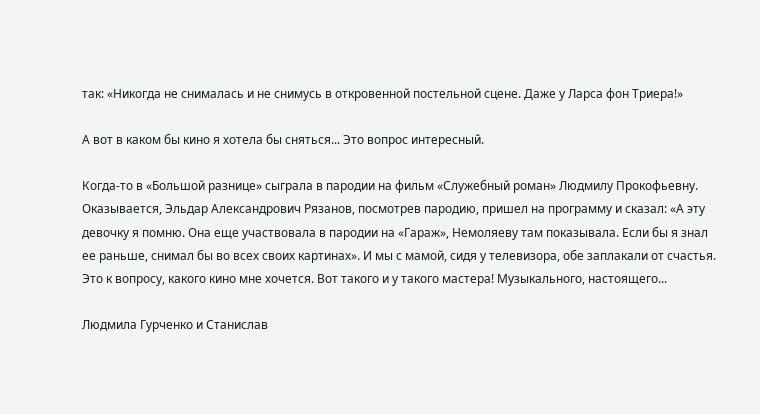так: «Никогда не снималась и не снимусь в откровенной постельной сцене. Даже у Ларса фон Триера!»

А вот в каком бы кино я хотела бы сняться... Это вопрос интересный.

Когда-то в «Большой разнице» сыграла в пародии на фильм «Служебный роман» Людмилу Прокофьевну. Оказывается, Эльдар Александрович Рязанов, посмотрев пародию, пришел на программу и сказал: «А эту девочку я помню. Она еще участвовала в пародии на «Гараж», Немоляеву там показывала. Если бы я знал ее раньше, снимал бы во всех своих картинах». И мы с мамой, сидя у телевизора, обе заплакали от счастья. Это к вопросу, какого кино мне хочется. Вот такого и у такого мастера! Музыкального, настоящего...

Людмила Гурченко и Станислав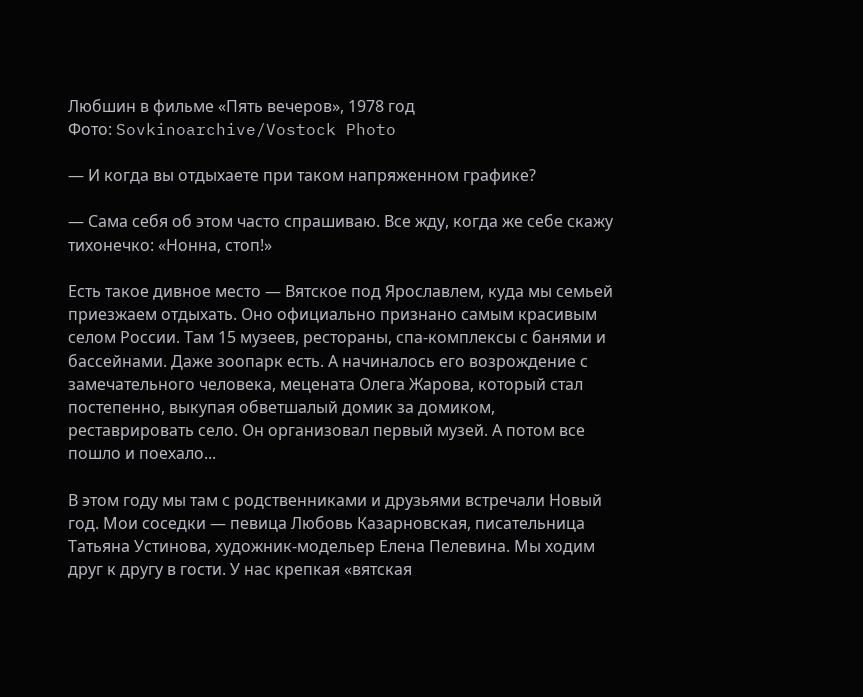Любшин в фильме «Пять вечеров», 1978 год
Фото: Sovkinoarchive/Vostock Photo

— И когда вы отдыхаете при таком напряженном графике?

— Сама себя об этом часто спрашиваю. Все жду, когда же себе скажу тихонечко: «Нонна, стоп!»

Есть такое дивное место — Вятское под Ярославлем, куда мы семьей приезжаем отдыхать. Оно официально признано самым красивым селом России. Там 15 музеев, рестораны, спа-комплексы с банями и бассейнами. Даже зоопарк есть. А начиналось его возрождение с замечательного человека, мецената Олега Жарова, который стал постепенно, выкупая обветшалый домик за домиком, реставрировать село. Он организовал первый музей. А потом все пошло и поехало...

В этом году мы там с родственниками и друзьями встречали Новый год. Мои соседки — певица Любовь Казарновская, писательница Татьяна Устинова, художник-модельер Елена Пелевина. Мы ходим друг к другу в гости. У нас крепкая «вятская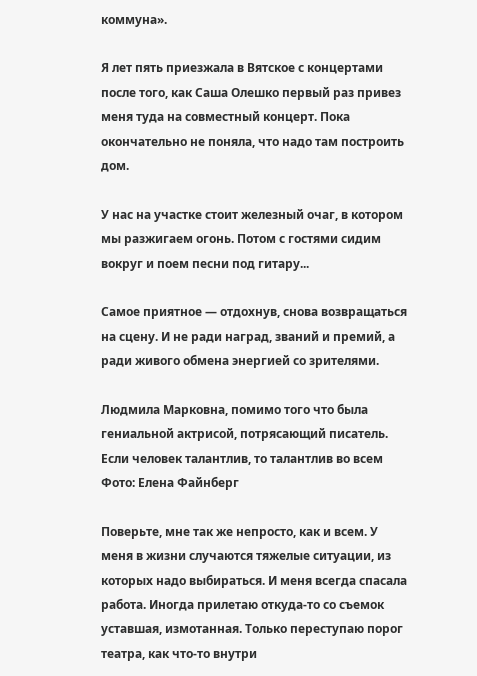коммуна».

Я лет пять приезжала в Вятское с концертами после того, как Саша Олешко первый раз привез меня туда на совместный концерт. Пока окончательно не поняла, что надо там построить дом.

У нас на участке стоит железный очаг, в котором мы разжигаем огонь. Потом с гостями сидим вокруг и поем песни под гитару...

Самое приятное — отдохнув, снова возвращаться на сцену. И не ради наград, званий и премий, а ради живого обмена энергией со зрителями.

Людмила Марковна, помимо того что была гениальной актрисой, потрясающий писатель. Если человек талантлив, то талантлив во всем
Фото: Елена Файнберг

Поверьте, мне так же непросто, как и всем. У меня в жизни случаются тяжелые ситуации, из которых надо выбираться. И меня всегда спасала работа. Иногда прилетаю откуда-то со съемок уставшая, измотанная. Только переступаю порог театра, как что-то внутри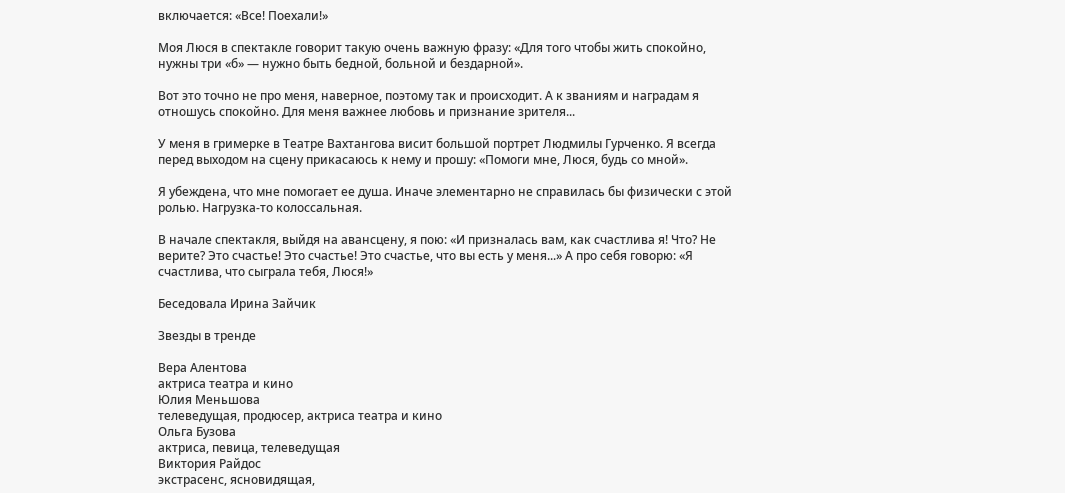включается: «Все! Поехали!»

Моя Люся в спектакле говорит такую очень важную фразу: «Для того чтобы жить спокойно, нужны три «б» — нужно быть бедной, больной и бездарной».

Вот это точно не про меня, наверное, поэтому так и происходит. А к званиям и наградам я отношусь спокойно. Для меня важнее любовь и признание зрителя...

У меня в гримерке в Театре Вахтангова висит большой портрет Людмилы Гурченко. Я всегда перед выходом на сцену прикасаюсь к нему и прошу: «Помоги мне, Люся, будь со мной».

Я убеждена, что мне помогает ее душа. Иначе элементарно не справилась бы физически с этой ролью. Нагрузка-то колоссальная.

В начале спектакля, выйдя на авансцену, я пою: «И призналась вам, как счастлива я! Что? Не верите? Это счастье! Это счастье! Это счастье, что вы есть у меня...» А про себя говорю: «Я счастлива, что сыграла тебя, Люся!»

Беседовала Ирина Зайчик

Звезды в тренде

Вера Алентова
актриса театра и кино
Юлия Меньшова
телеведущая, продюсер, актриса театра и кино
Ольга Бузова
актриса, певица, телеведущая
Виктория Райдос
экстрасенс, ясновидящая,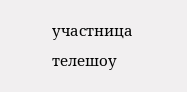участница телешоу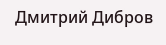Дмитрий Дибров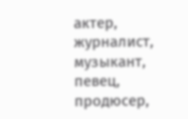актер, журналист, музыкант, певец, продюсер,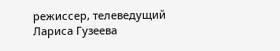режиссер, телеведущий
Лариса Гузеева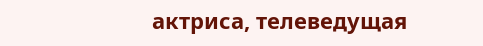актриса, телеведущая